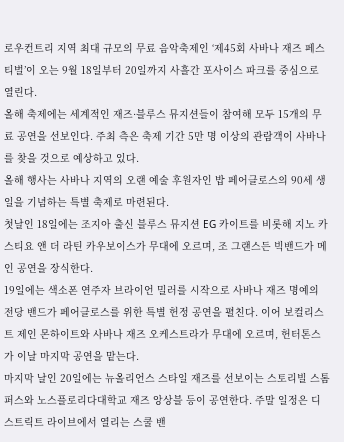로우컨트리 지역 최대 규모의 무료 음악축제인 ‘제45회 사바나 재즈 페스티벌’이 오는 9월 18일부터 20일까지 사흘간 포사이스 파크를 중심으로 열린다.
올해 축제에는 세계적인 재즈·블루스 뮤지션들이 참여해 모두 15개의 무료 공연을 선보인다. 주최 측은 축제 기간 5만 명 이상의 관람객이 사바나를 찾을 것으로 예상하고 있다.
올해 행사는 사바나 지역의 오랜 예술 후원자인 밥 페어클로스의 90세 생일을 기념하는 특별 축제로 마련된다.
첫날인 18일에는 조지아 출신 블루스 뮤지션 EG 카이트를 비롯해 지노 카스티요 앤 더 라틴 카우보이스가 무대에 오르며, 조 그랜스든 빅밴드가 메인 공연을 장식한다.
19일에는 색소폰 연주자 브라이언 밀러를 시작으로 사바나 재즈 명예의 전당 밴드가 페어클로스를 위한 특별 헌정 공연을 펼친다. 이어 보컬리스트 제인 몬하이트와 사바나 재즈 오케스트라가 무대에 오르며, 헌터톤스가 이날 마지막 공연을 맡는다.
마지막 날인 20일에는 뉴올리언스 스타일 재즈를 선보이는 스토리빌 스톰퍼스와 노스플로리다대학교 재즈 앙상블 등이 공연한다. 주말 일정은 디스트릭트 라이브에서 열리는 스쿨 밴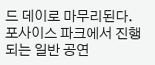드 데이로 마무리된다.
포사이스 파크에서 진행되는 일반 공연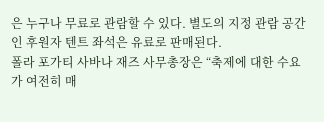은 누구나 무료로 관람할 수 있다. 별도의 지정 관람 공간인 후원자 텐트 좌석은 유료로 판매된다.
폴라 포가티 사바나 재즈 사무총장은 “축제에 대한 수요가 여전히 매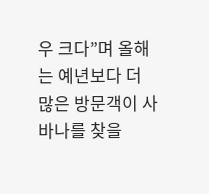우 크다”며 올해는 예년보다 더 많은 방문객이 사바나를 찾을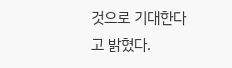것으로 기대한다고 밝혔다.